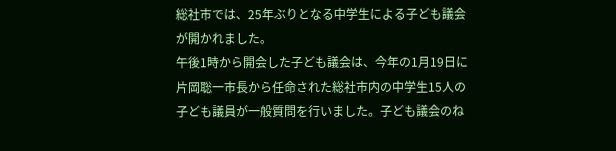総社市では、25年ぶりとなる中学生による子ども議会が開かれました。
午後1時から開会した子ども議会は、今年の1月19日に片岡聡一市長から任命された総社市内の中学生15人の子ども議員が一般質問を行いました。子ども議会のね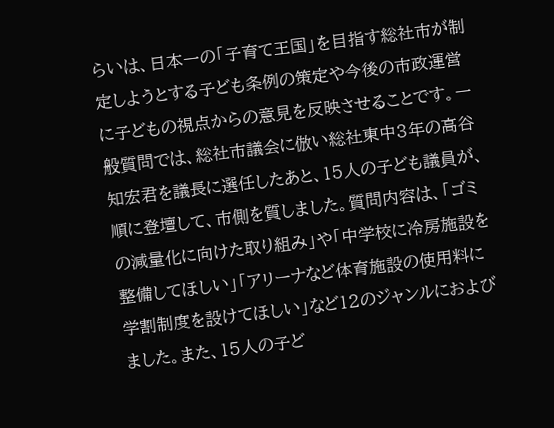らいは、日本一の「子育て王国」を目指す総社市が制定しようとする子ども条例の策定や今後の市政運営に子どもの視点からの意見を反映させることです。一般質問では、総社市議会に倣い総社東中3年の高谷知宏君を議長に選任したあと、15人の子ども議員が、順に登壇して、市側を質しました。質問内容は、「ゴミの減量化に向けた取り組み」や「中学校に冷房施設を整備してほしい」「アリーナなど体育施設の使用料に学割制度を設けてほしい」など12のジャンルにおよびました。また、15人の子ど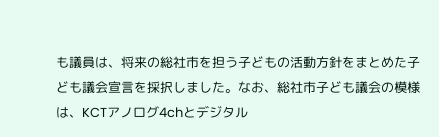も議員は、将来の総社市を担う子どもの活動方針をまとめた子ども議会宣言を採択しました。なお、総社市子ども議会の模様は、KCTアノログ4chとデジタル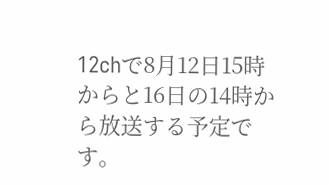12chで8月12日15時からと16日の14時から放送する予定です。